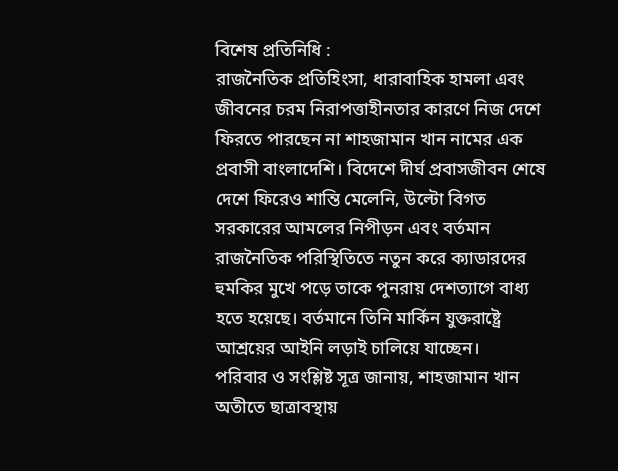বিশেষ প্রতিনিধি :
রাজনৈতিক প্রতিহিংসা, ধারাবাহিক হামলা এবং জীবনের চরম নিরাপত্তাহীনতার কারণে নিজ দেশে ফিরতে পারছেন না শাহজামান খান নামের এক প্রবাসী বাংলাদেশি। বিদেশে দীর্ঘ প্রবাসজীবন শেষে দেশে ফিরেও শান্তি মেলেনি, উল্টো বিগত সরকারের আমলের নিপীড়ন এবং বর্তমান রাজনৈতিক পরিস্থিতিতে নতুন করে ক্যাডারদের হুমকির মুখে পড়ে তাকে পুনরায় দেশত্যাগে বাধ্য হতে হয়েছে। বর্তমানে তিনি মার্কিন যুক্তরাষ্ট্রে আশ্রয়ের আইনি লড়াই চালিয়ে যাচ্ছেন।
পরিবার ও সংশ্লিষ্ট সূত্র জানায়, শাহজামান খান অতীতে ছাত্রাবস্থায়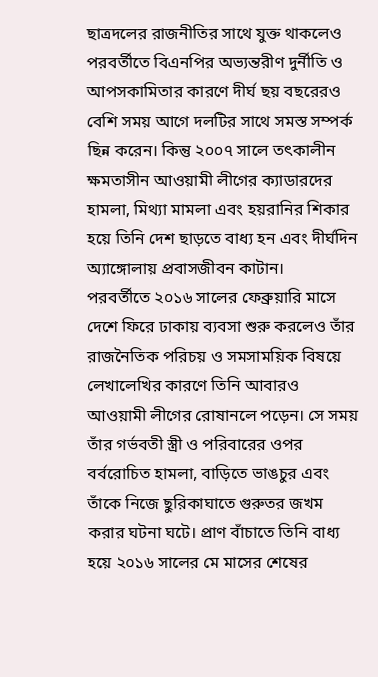ছাত্রদলের রাজনীতির সাথে যুক্ত থাকলেও পরবর্তীতে বিএনপির অভ্যন্তরীণ দুর্নীতি ও আপসকামিতার কারণে দীর্ঘ ছয় বছরেরও বেশি সময় আগে দলটির সাথে সমস্ত সম্পর্ক ছিন্ন করেন। কিন্তু ২০০৭ সালে তৎকালীন ক্ষমতাসীন আওয়ামী লীগের ক্যাডারদের হামলা, মিথ্যা মামলা এবং হয়রানির শিকার হয়ে তিনি দেশ ছাড়তে বাধ্য হন এবং দীর্ঘদিন অ্যাঙ্গোলায় প্রবাসজীবন কাটান।
পরবর্তীতে ২০১৬ সালের ফেব্রুয়ারি মাসে দেশে ফিরে ঢাকায় ব্যবসা শুরু করলেও তাঁর রাজনৈতিক পরিচয় ও সমসাময়িক বিষয়ে লেখালেখির কারণে তিনি আবারও আওয়ামী লীগের রোষানলে পড়েন। সে সময় তাঁর গর্ভবতী স্ত্রী ও পরিবারের ওপর বর্বরোচিত হামলা, বাড়িতে ভাঙচুর এবং তাঁকে নিজে ছুরিকাঘাতে গুরুতর জখম করার ঘটনা ঘটে। প্রাণ বাঁচাতে তিনি বাধ্য হয়ে ২০১৬ সালের মে মাসের শেষের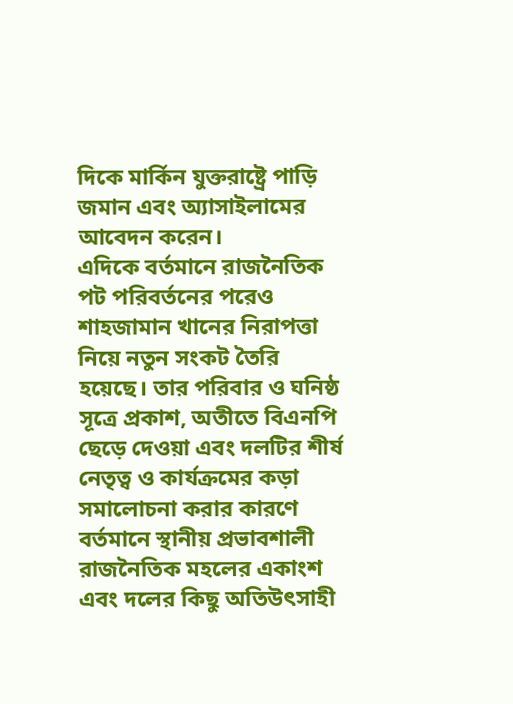দিকে মার্কিন যুক্তরাষ্ট্রে পাড়ি জমান এবং অ্যাসাইলামের আবেদন করেন।
এদিকে বর্তমানে রাজনৈতিক পট পরিবর্তনের পরেও শাহজামান খানের নিরাপত্তা নিয়ে নতুন সংকট তৈরি হয়েছে। তার পরিবার ও ঘনিষ্ঠ সূত্রে প্রকাশ, অতীতে বিএনপি ছেড়ে দেওয়া এবং দলটির শীর্ষ নেতৃত্ব ও কার্যক্রমের কড়া সমালোচনা করার কারণে বর্তমানে স্থানীয় প্রভাবশালী রাজনৈতিক মহলের একাংশ এবং দলের কিছু অতিউৎসাহী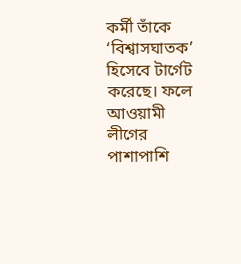কর্মী তাঁকে ‘বিশ্বাসঘাতক’ হিসেবে টার্গেট করেছে। ফলে আওয়ামী লীগের পাশাপাশি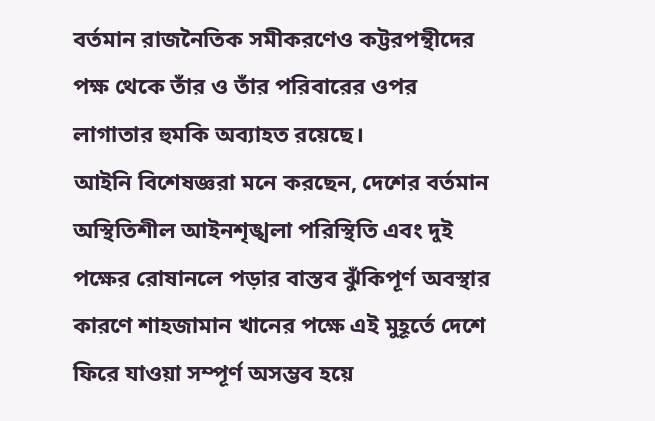বর্তমান রাজনৈতিক সমীকরণেও কট্টরপন্থীদের পক্ষ থেকে তাঁর ও তাঁর পরিবারের ওপর লাগাতার হুমকি অব্যাহত রয়েছে।
আইনি বিশেষজ্ঞরা মনে করছেন, দেশের বর্তমান অস্থিতিশীল আইনশৃঙ্খলা পরিস্থিতি এবং দুই পক্ষের রোষানলে পড়ার বাস্তব ঝুঁকিপূর্ণ অবস্থার কারণে শাহজামান খানের পক্ষে এই মুহূর্তে দেশে ফিরে যাওয়া সম্পূর্ণ অসম্ভব হয়ে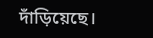দাঁড়িয়েছে।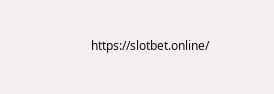https://slotbet.online/